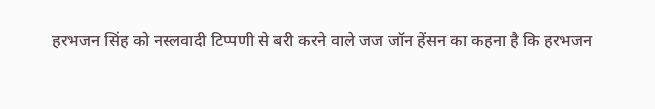हरभजन सिंह को नस्लवादी टिप्पणी से बरी करने वाले जज जॉन हेंसन का कहना है कि हरभजन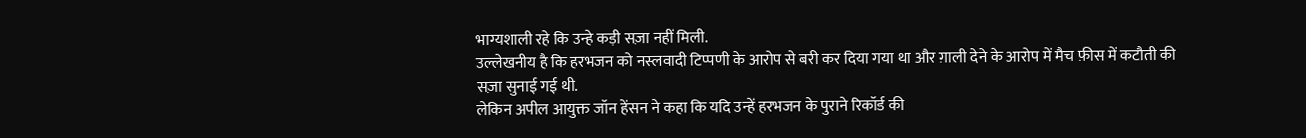भाग्यशाली रहे कि उन्हे कड़ी सज़ा नहीं मिली.
उल्लेखनीय है कि हरभजन को नस्लवादी टिप्पणी के आरोप से बरी कर दिया गया था और ग़ाली देने के आरोप में मैच फ़ीस में कटौती की सज़ा सुनाई गई थी.
लेकिन अपील आयुक्त जॉन हेंसन ने कहा कि यदि उन्हें हरभजन के पुराने रिकॉर्ड की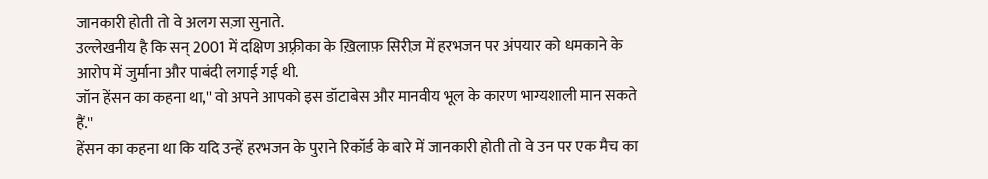जानकारी होती तो वे अलग सज़ा सुनाते.
उल्लेखनीय है कि सन् 2001 में दक्षिण अफ़्रीका के ख़िलाफ़ सिरीज़ में हरभजन पर अंपयार को धमकाने के आरोप में जुर्माना और पाबंदी लगाई गई थी.
जॉन हेंसन का कहना था,'' वो अपने आपको इस डॉटाबेस और मानवीय भूल के कारण भाग्यशाली मान सकते हैं.''
हेंसन का कहना था कि यदि उन्हें हरभजन के पुराने रिकॉर्ड के बारे में जानकारी होती तो वे उन पर एक मैच का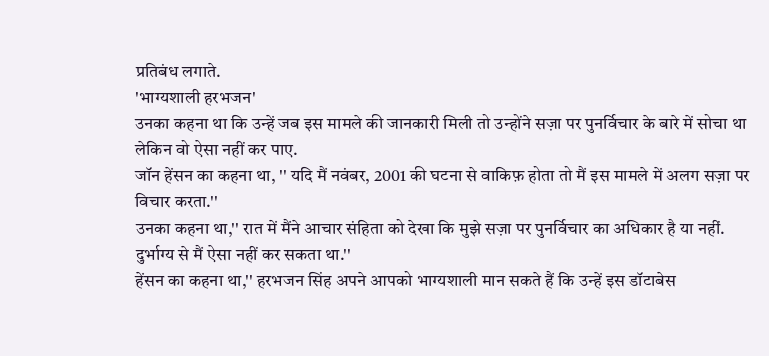प्रतिबंध लगाते.
'भाग्यशाली हरभजन'
उनका कहना था कि उन्हें जब इस मामले की जानकारी मिली तो उन्होंने सज़ा पर पुनर्विचार के बारे में सोचा था लेकिन वो ऐसा नहीं कर पाए.
जॉन हेंसन का कहना था, '' यदि मैं नवंबर, 2001 की घटना से वाकिफ़ होता तो मैं इस मामले में अलग सज़ा पर विचार करता.''
उनका कहना था,'' रात में मैंने आचार संहिता को देखा कि मुझे सज़ा पर पुनर्विचार का अधिकार है या नहीं. दुर्भाग्य से मैं ऐसा नहीं कर सकता था.''
हेंसन का कहना था,'' हरभजन सिंह अपने आपको भाग्यशाली मान सकते हैं कि उन्हें इस डॉटाबेस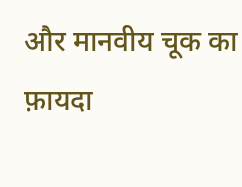और मानवीय चूक का फ़ायदा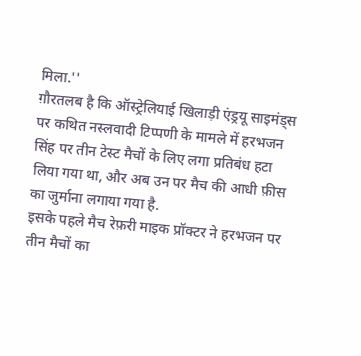मिला.''
ग़ौरतलब है कि ऑस्ट्रेलियाई खिलाड़ी एंड्रयू साइमंड्स पर कथित नस्लवादी टिप्पणी के मामले में हरभजन सिंह पर तीन टेस्ट मैचों के लिए लगा प्रतिबंध हटा लिया गया था, और अब उन पर मैच की आधी फ़ीस का जुर्माना लगाया गया है.
इसके पहले मैच रेफ़री माइक प्रॉक्टर ने हरभजन पर तीन मैचों का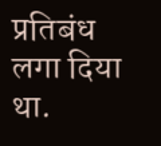प्रतिबंध लगा दिया था.